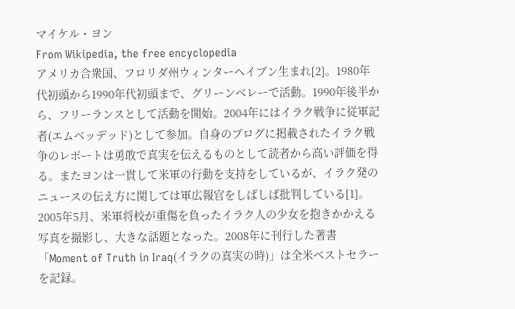マイケル・ヨン
From Wikipedia, the free encyclopedia
アメリカ合衆国、フロリダ州ウィンターヘイブン生まれ[2]。1980年代初頭から1990年代初頭まで、グリーンベレーで活動。1990年後半から、フリーランスとして活動を開始。2004年にはイラク戦争に従軍記者(エムベッデッド)として参加。自身のブログに掲載されたイラク戦争のレポートは勇敢で真実を伝えるものとして読者から高い評価を得る。またヨンは一貫して米軍の行動を支持をしているが、イラク発のニュースの伝え方に関しては軍広報官をしばしば批判している[1]。
2005年5月、米軍将校が重傷を負ったイラク人の少女を抱きかかえる写真を撮影し、大きな話題となった。2008年に刊行した著書「Moment of Truth in Iraq(イラクの真実の時)」は全米ベストセラーを記録。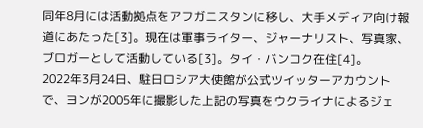同年8月には活動拠点をアフガニスタンに移し、大手メディア向け報道にあたった[3]。現在は軍事ライター、ジャーナリスト、写真家、ブロガーとして活動している[3]。タイ・バンコク在住[4]。
2022年3月24日、駐日ロシア大使館が公式ツイッターアカウントで、ヨンが2005年に撮影した上記の写真をウクライナによるジェ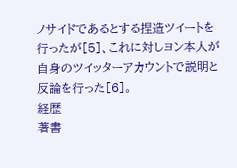ノサイドであるとする捏造ツイートを行ったが[5]、これに対しヨン本人が自身のツイッターアカウントで説明と反論を行った[6]。
経歴
著書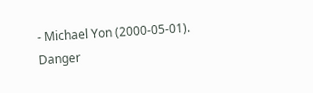- Michael Yon (2000-05-01). Danger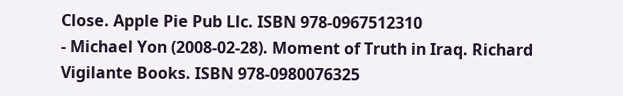Close. Apple Pie Pub Llc. ISBN 978-0967512310
- Michael Yon (2008-02-28). Moment of Truth in Iraq. Richard Vigilante Books. ISBN 978-0980076325